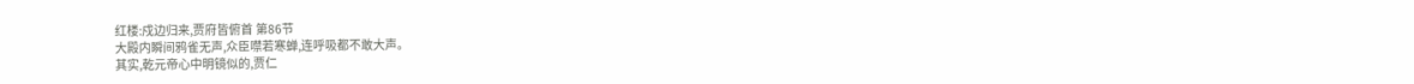红楼:戍边归来,贾府皆俯首 第86节
大殿内瞬间鸦雀无声,众臣噤若寒蝉,连呼吸都不敢大声。
其实,乾元帝心中明镜似的,贾仁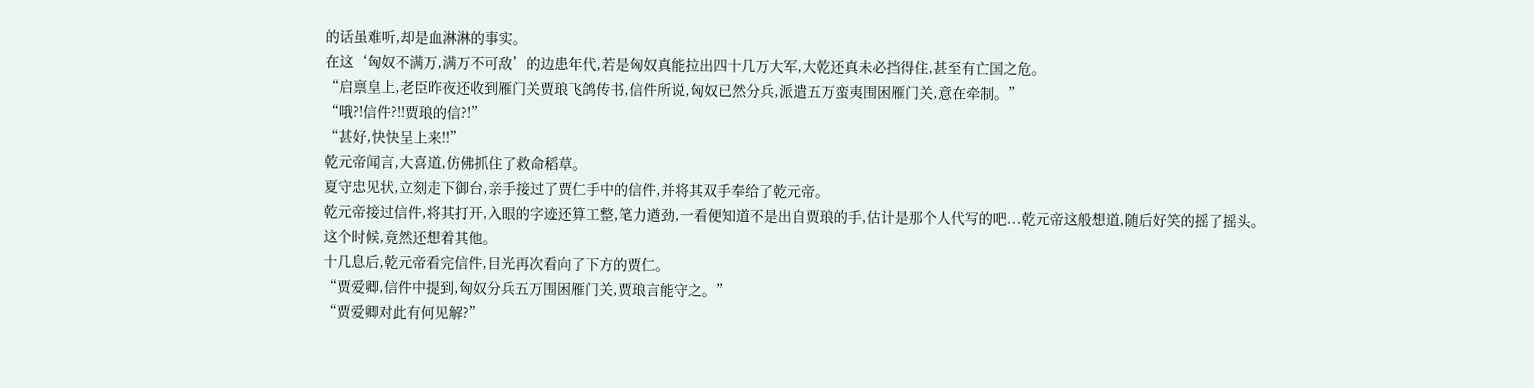的话虽难听,却是血淋淋的事实。
在这‘匈奴不满万,满万不可敌’的边患年代,若是匈奴真能拉出四十几万大军,大乾还真未必挡得住,甚至有亡国之危。
“启禀皇上,老臣昨夜还收到雁门关贾琅飞鸽传书,信件所说,匈奴已然分兵,派遣五万蛮夷围困雁门关,意在牵制。”
“哦?!信件?!!贾琅的信?!”
“甚好,快快呈上来!!”
乾元帝闻言,大喜道,仿佛抓住了救命稻草。
夏守忠见状,立刻走下御台,亲手接过了贾仁手中的信件,并将其双手奉给了乾元帝。
乾元帝接过信件,将其打开,入眼的字迹还算工整,笔力遒劲,一看便知道不是出自贾琅的手,估计是那个人代写的吧...乾元帝这般想道,随后好笑的摇了摇头。
这个时候,竟然还想着其他。
十几息后,乾元帝看完信件,目光再次看向了下方的贾仁。
“贾爱卿,信件中提到,匈奴分兵五万围困雁门关,贾琅言能守之。”
“贾爱卿对此有何见解?”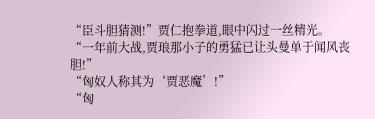“臣斗胆猜测!”贾仁抱拳道,眼中闪过一丝精光。
“一年前大战,贾琅那小子的勇猛已让头曼单于闻风丧胆!”
“匈奴人称其为‘贾恶魔’!”
“匈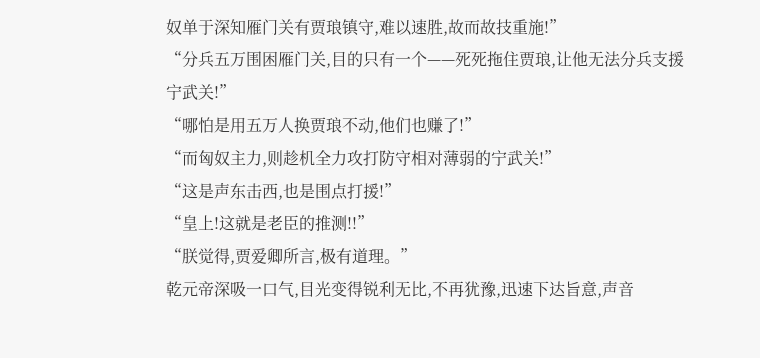奴单于深知雁门关有贾琅镇守,难以速胜,故而故技重施!”
“分兵五万围困雁门关,目的只有一个——死死拖住贾琅,让他无法分兵支援宁武关!”
“哪怕是用五万人换贾琅不动,他们也赚了!”
“而匈奴主力,则趁机全力攻打防守相对薄弱的宁武关!”
“这是声东击西,也是围点打援!”
“皇上!这就是老臣的推测!!”
“朕觉得,贾爱卿所言,极有道理。”
乾元帝深吸一口气,目光变得锐利无比,不再犹豫,迅速下达旨意,声音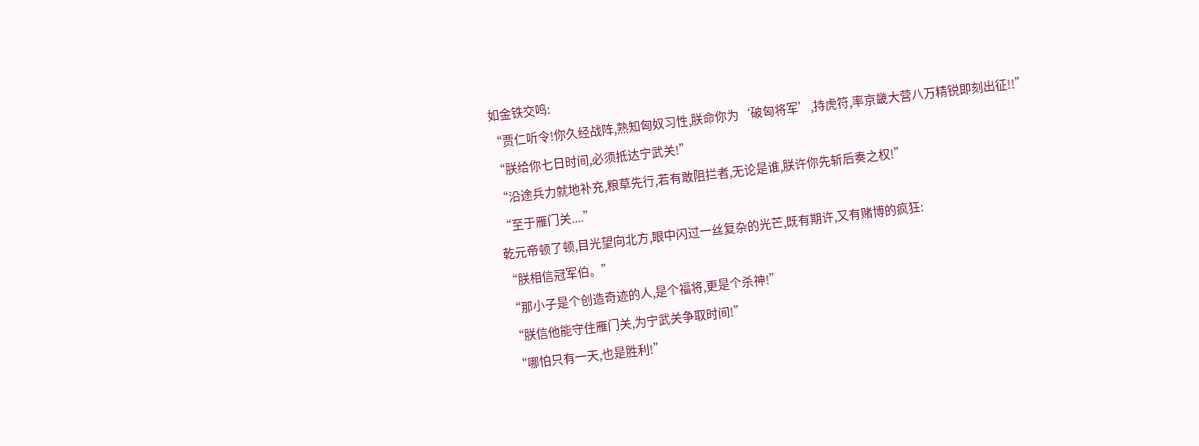如金铁交鸣:
“贾仁听令!你久经战阵,熟知匈奴习性,朕命你为‘破匈将军’,持虎符,率京畿大营八万精锐即刻出征!!”
“朕给你七日时间,必须抵达宁武关!”
“沿途兵力就地补充,粮草先行,若有敢阻拦者,无论是谁,朕许你先斩后奏之权!”
“至于雁门关....”
乾元帝顿了顿,目光望向北方,眼中闪过一丝复杂的光芒,既有期许,又有赌博的疯狂:
“朕相信冠军伯。”
“那小子是个创造奇迹的人,是个福将,更是个杀神!”
“朕信他能守住雁门关,为宁武关争取时间!”
“哪怕只有一天,也是胜利!”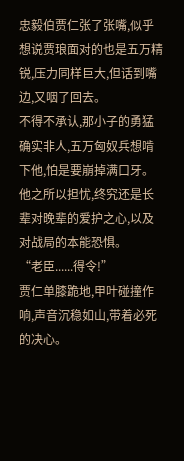忠毅伯贾仁张了张嘴,似乎想说贾琅面对的也是五万精锐,压力同样巨大,但话到嘴边,又咽了回去。
不得不承认,那小子的勇猛确实非人,五万匈奴兵想啃下他,怕是要崩掉满口牙。
他之所以担忧,终究还是长辈对晚辈的爱护之心,以及对战局的本能恐惧。
“老臣......得令!”
贾仁单膝跪地,甲叶碰撞作响,声音沉稳如山,带着必死的决心。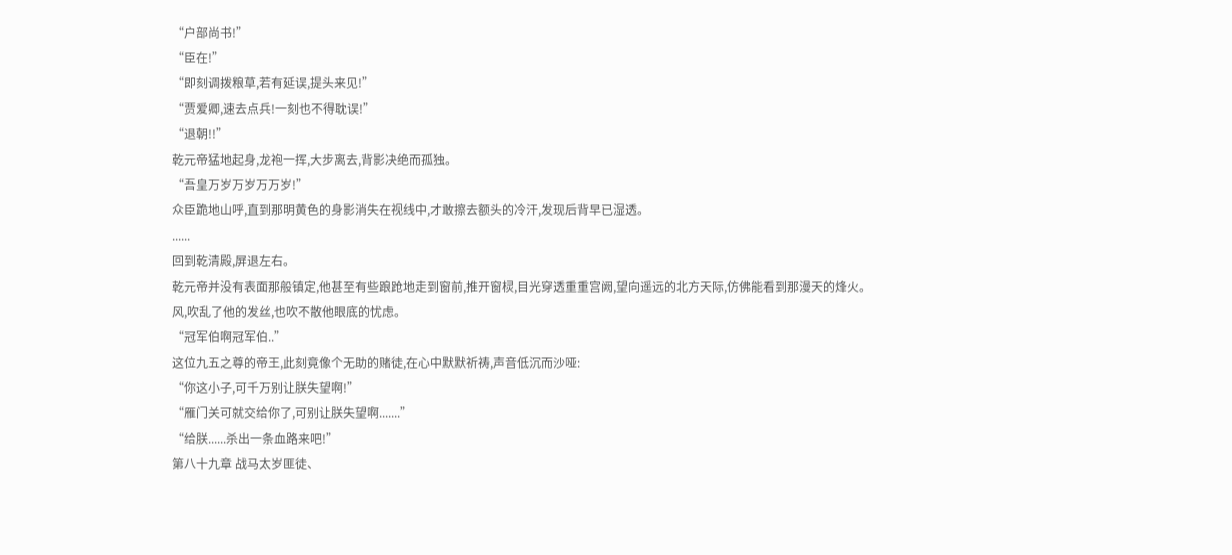“户部尚书!”
“臣在!”
“即刻调拨粮草,若有延误,提头来见!”
“贾爱卿,速去点兵!一刻也不得耽误!”
“退朝!!”
乾元帝猛地起身,龙袍一挥,大步离去,背影决绝而孤独。
“吾皇万岁万岁万万岁!”
众臣跪地山呼,直到那明黄色的身影消失在视线中,才敢擦去额头的冷汗,发现后背早已湿透。
......
回到乾清殿,屏退左右。
乾元帝并没有表面那般镇定,他甚至有些踉跄地走到窗前,推开窗棂,目光穿透重重宫阙,望向遥远的北方天际,仿佛能看到那漫天的烽火。
风,吹乱了他的发丝,也吹不散他眼底的忧虑。
“冠军伯啊冠军伯..”
这位九五之尊的帝王,此刻竟像个无助的赌徒,在心中默默祈祷,声音低沉而沙哑:
“你这小子,可千万别让朕失望啊!”
“雁门关可就交给你了,可别让朕失望啊.......”
“给朕......杀出一条血路来吧!”
第八十九章 战马太岁匪徒、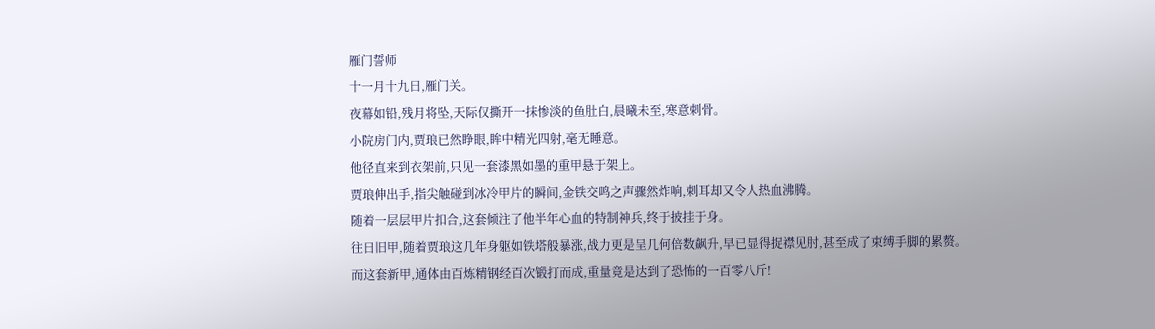雁门誓师
十一月十九日,雁门关。
夜幕如铅,残月将坠,天际仅撕开一抹惨淡的鱼肚白,晨曦未至,寒意刺骨。
小院房门内,贾琅已然睁眼,眸中精光四射,毫无睡意。
他径直来到衣架前,只见一套漆黑如墨的重甲悬于架上。
贾琅伸出手,指尖触碰到冰冷甲片的瞬间,金铁交鸣之声骤然炸响,刺耳却又令人热血沸腾。
随着一层层甲片扣合,这套倾注了他半年心血的特制神兵,终于披挂于身。
往日旧甲,随着贾琅这几年身躯如铁塔般暴涨,战力更是呈几何倍数飙升,早已显得捉襟见肘,甚至成了束缚手脚的累赘。
而这套新甲,通体由百炼精钢经百次锻打而成,重量竟是达到了恐怖的一百零八斤!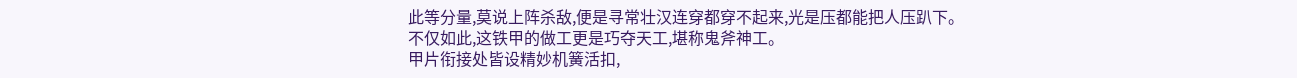此等分量,莫说上阵杀敌,便是寻常壮汉连穿都穿不起来,光是压都能把人压趴下。
不仅如此,这铁甲的做工更是巧夺天工,堪称鬼斧神工。
甲片衔接处皆设精妙机簧活扣,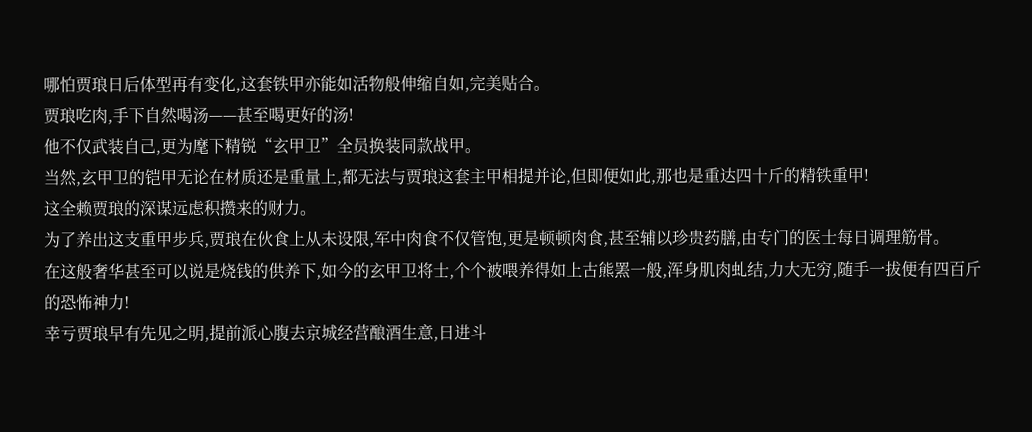哪怕贾琅日后体型再有变化,这套铁甲亦能如活物般伸缩自如,完美贴合。
贾琅吃肉,手下自然喝汤——甚至喝更好的汤!
他不仅武装自己,更为麾下精锐“玄甲卫”全员换装同款战甲。
当然,玄甲卫的铠甲无论在材质还是重量上,都无法与贾琅这套主甲相提并论,但即便如此,那也是重达四十斤的精铁重甲!
这全赖贾琅的深谋远虑积攒来的财力。
为了养出这支重甲步兵,贾琅在伙食上从未设限,军中肉食不仅管饱,更是顿顿肉食,甚至辅以珍贵药膳,由专门的医士每日调理筋骨。
在这般奢华甚至可以说是烧钱的供养下,如今的玄甲卫将士,个个被喂养得如上古熊罴一般,浑身肌肉虬结,力大无穷,随手一拔便有四百斤的恐怖神力!
幸亏贾琅早有先见之明,提前派心腹去京城经营酿酒生意,日进斗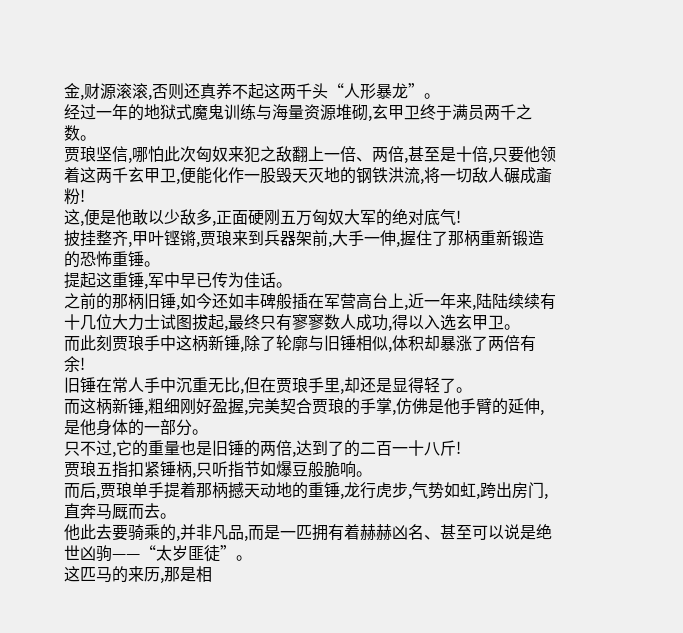金,财源滚滚,否则还真养不起这两千头“人形暴龙”。
经过一年的地狱式魔鬼训练与海量资源堆砌,玄甲卫终于满员两千之数。
贾琅坚信,哪怕此次匈奴来犯之敌翻上一倍、两倍,甚至是十倍,只要他领着这两千玄甲卫,便能化作一股毁天灭地的钢铁洪流,将一切敌人碾成齑粉!
这,便是他敢以少敌多,正面硬刚五万匈奴大军的绝对底气!
披挂整齐,甲叶铿锵,贾琅来到兵器架前,大手一伸,握住了那柄重新锻造的恐怖重锤。
提起这重锤,军中早已传为佳话。
之前的那柄旧锤,如今还如丰碑般插在军营高台上,近一年来,陆陆续续有十几位大力士试图拔起,最终只有寥寥数人成功,得以入选玄甲卫。
而此刻贾琅手中这柄新锤,除了轮廓与旧锤相似,体积却暴涨了两倍有余!
旧锤在常人手中沉重无比,但在贾琅手里,却还是显得轻了。
而这柄新锤,粗细刚好盈握,完美契合贾琅的手掌,仿佛是他手臂的延伸,是他身体的一部分。
只不过,它的重量也是旧锤的两倍,达到了的二百一十八斤!
贾琅五指扣紧锤柄,只听指节如爆豆般脆响。
而后,贾琅单手提着那柄撼天动地的重锤,龙行虎步,气势如虹,跨出房门,直奔马厩而去。
他此去要骑乘的,并非凡品,而是一匹拥有着赫赫凶名、甚至可以说是绝世凶驹——“太岁匪徒”。
这匹马的来历,那是相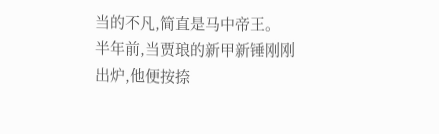当的不凡,简直是马中帝王。
半年前,当贾琅的新甲新锤刚刚出炉,他便按捺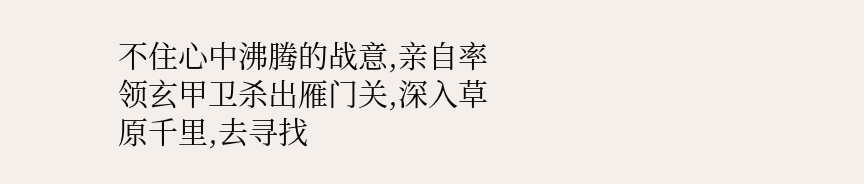不住心中沸腾的战意,亲自率领玄甲卫杀出雁门关,深入草原千里,去寻找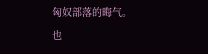匈奴部落的晦气。
也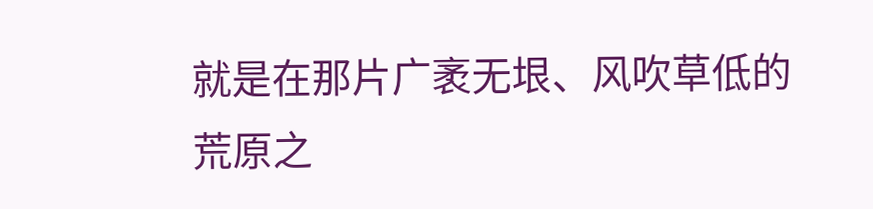就是在那片广袤无垠、风吹草低的荒原之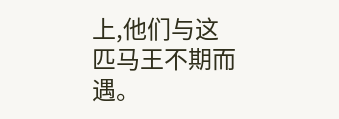上,他们与这匹马王不期而遇。